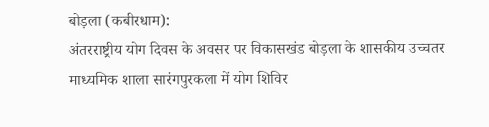बोड़ला (कबीरधाम):
अंतरराष्ट्रीय योग दिवस के अवसर पर विकासखंड बोड़ला के शासकीय उच्चतर माध्यमिक शाला सारंगपुरकला में योग शिविर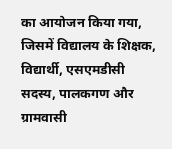का आयोजन किया गया, जिसमें विद्यालय के शिक्षक, विद्यार्थी, एसएमडीसी सदस्य, पालकगण और ग्रामवासी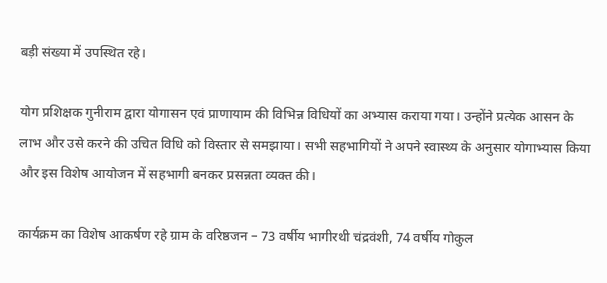बड़ी संख्या में उपस्थित रहे।

योग प्रशिक्षक गुनीराम द्वारा योगासन एवं प्राणायाम की विभिन्न विधियों का अभ्यास कराया गया। उन्होंने प्रत्येक आसन के लाभ और उसे करने की उचित विधि को विस्तार से समझाया। सभी सहभागियों ने अपने स्वास्थ्य के अनुसार योगाभ्यास किया और इस विशेष आयोजन में सहभागी बनकर प्रसन्नता व्यक्त की।

कार्यक्रम का विशेष आकर्षण रहे ग्राम के वरिष्ठजन – 73 वर्षीय भागीरथी चंद्रवंशी, 74 वर्षीय गोकुल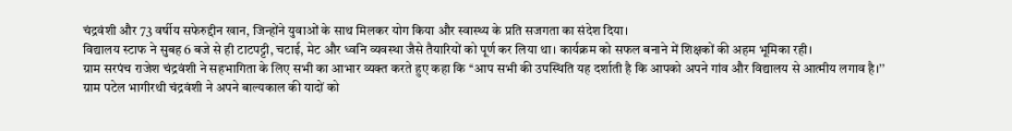चंद्रवंशी और 73 वर्षीय सफेरुद्दीन खान, जिन्होंने युवाओं के साथ मिलकर योग किया और स्वास्थ्य के प्रति सजगता का संदेश दिया।
विद्यालय स्टाफ ने सुबह 6 बजे से ही टाटपट्टी, चटाई, मेट और ध्वनि व्यवस्था जैसे तैयारियों को पूर्ण कर लिया था। कार्यक्रम को सफल बनाने में शिक्षकों की अहम भूमिका रही।
ग्राम सरपंच राजेश चंद्रवंशी ने सहभागिता के लिए सभी का आभार व्यक्त करते हुए कहा कि ‘‘आप सभी की उपस्थिति यह दर्शाती है कि आपको अपने गांव और विद्यालय से आत्मीय लगाव है।’’
ग्राम पटेल भागीरथी चंद्रवंशी ने अपने बाल्यकाल की यादों को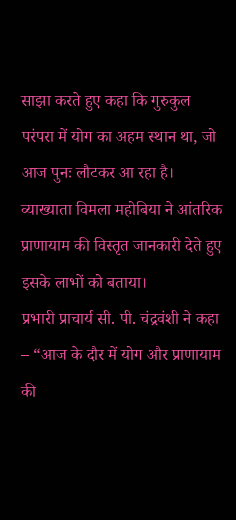साझा करते हुए कहा कि गुरुकुल परंपरा में योग का अहम स्थान था, जो आज पुनः लौटकर आ रहा है।
व्याख्याता विमला महोबिया ने आंतरिक प्राणायाम की विस्तृत जानकारी देते हुए इसके लाभों को बताया।
प्रभारी प्राचार्य सी. पी. चंद्रवंशी ने कहा – “आज के दौर में योग और प्राणायाम की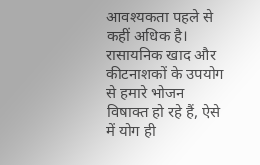आवश्यकता पहले से कहीं अधिक है। रासायनिक खाद और कीटनाशकों के उपयोग से हमारे भोजन विषाक्त हो रहे हैं, ऐसे में योग ही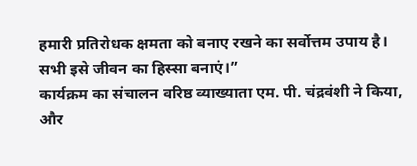हमारी प्रतिरोधक क्षमता को बनाए रखने का सर्वोत्तम उपाय है। सभी इसे जीवन का हिस्सा बनाएं।”
कार्यक्रम का संचालन वरिष्ठ व्याख्याता एम. पी. चंद्रवंशी ने किया, और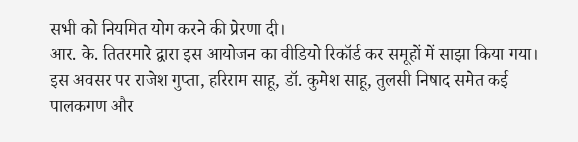सभी को नियमित योग करने की प्रेरणा दी।
आर. के. तितरमारे द्वारा इस आयोजन का वीडियो रिकॉर्ड कर समूहों में साझा किया गया।
इस अवसर पर राजेश गुप्ता, हरिराम साहू, डॉ. कुमेश साहू, तुलसी निषाद समेत कई पालकगण और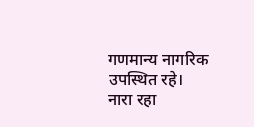गणमान्य नागरिक उपस्थित रहे।
नारा रहा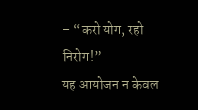– “करो योग, रहो निरोग!”
यह आयोजन न केवल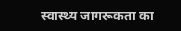स्वास्थ्य जागरूकता का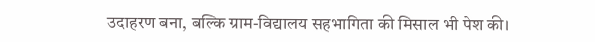उदाहरण बना, बल्कि ग्राम-विद्यालय सहभागिता की मिसाल भी पेश की।